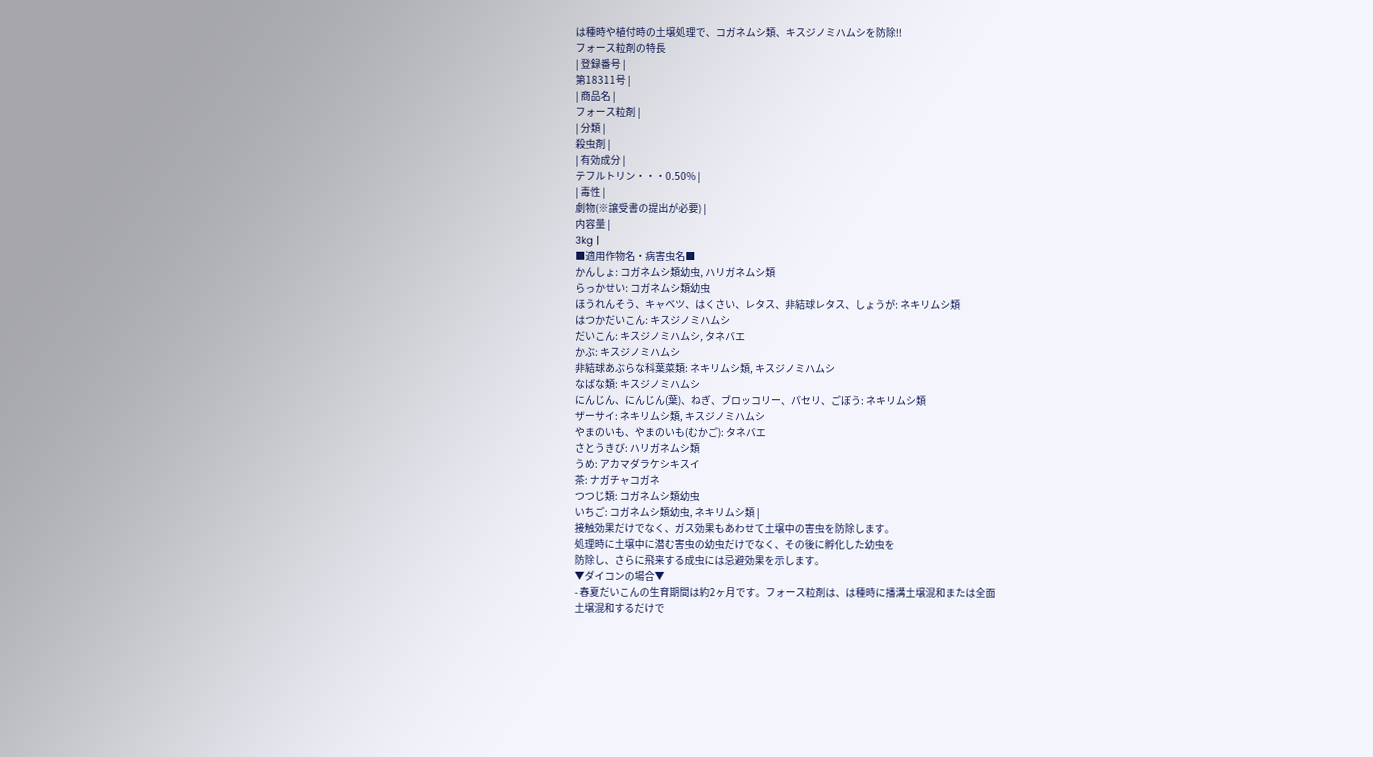は種時や植付時の土壌処理で、コガネムシ類、キスジノミハムシを防除!!
フォース粒剤の特長
| 登録番号 |
第18311号 |
| 商品名 |
フォース粒剤 |
| 分類 |
殺虫剤 |
| 有効成分 |
テフルトリン・・・0.50% |
| 毒性 |
劇物(※譲受書の提出が必要) |
内容量 |
3kg |
■適用作物名・病害虫名■
かんしょ: コガネムシ類幼虫, ハリガネムシ類
らっかせい: コガネムシ類幼虫
ほうれんそう、キャベツ、はくさい、レタス、非結球レタス、しょうが: ネキリムシ類
はつかだいこん: キスジノミハムシ
だいこん: キスジノミハムシ, タネバエ
かぶ: キスジノミハムシ
非結球あぶらな科葉菜類: ネキリムシ類, キスジノミハムシ
なばな類: キスジノミハムシ
にんじん、にんじん(葉)、ねぎ、ブロッコリー、パセリ、ごぼう: ネキリムシ類
ザーサイ: ネキリムシ類, キスジノミハムシ
やまのいも、やまのいも(むかご): タネバエ
さとうきび: ハリガネムシ類
うめ: アカマダラケシキスイ
茶: ナガチャコガネ
つつじ類: コガネムシ類幼虫
いちご: コガネムシ類幼虫, ネキリムシ類 |
接触効果だけでなく、ガス効果もあわせて土壌中の害虫を防除します。
処理時に土壌中に潜む害虫の幼虫だけでなく、その後に孵化した幼虫を
防除し、さらに飛来する成虫には忌避効果を示します。
▼ダイコンの場合▼
- 春夏だいこんの生育期間は約2ヶ月です。フォース粒剤は、は種時に播溝土壌混和または全面
土壌混和するだけで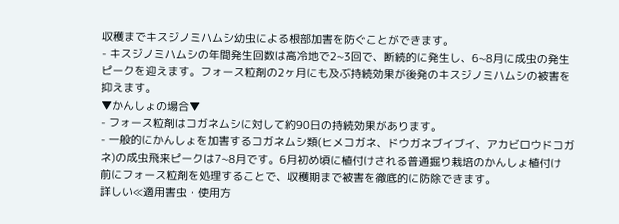収穫までキスジノミハムシ幼虫による根部加害を防ぐことができます。
- キスジノミハムシの年間発生回数は高冷地で2~3回で、断続的に発生し、6~8月に成虫の発生
ピークを迎えます。フォース粒剤の2ヶ月にも及ぶ持続効果が後発のキスジノミハムシの被害を
抑えます。
▼かんしょの場合▼
- フォース粒剤はコガネムシに対して約90日の持続効果があります。
- 一般的にかんしょを加害するコガネムシ類(ヒメコガネ、ドウガネブイブイ、アカビロウドコガ
ネ)の成虫飛来ピークは7~8月です。6月初め頃に植付けされる普通掘り栽培のかんしょ植付け
前にフォース粒剤を処理することで、収穫期まで被害を徹底的に防除できます。
詳しい≪適用害虫・使用方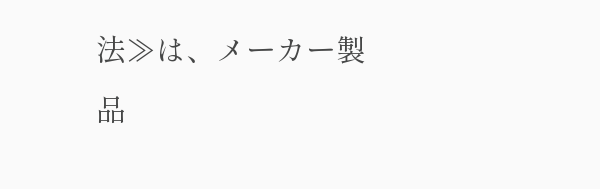法≫は、メーカー製品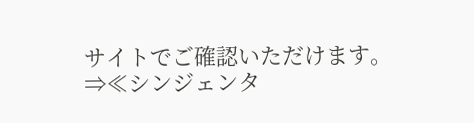サイトでご確認いただけます。
⇒≪シンジェンタ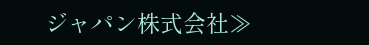ジャパン株式会社≫